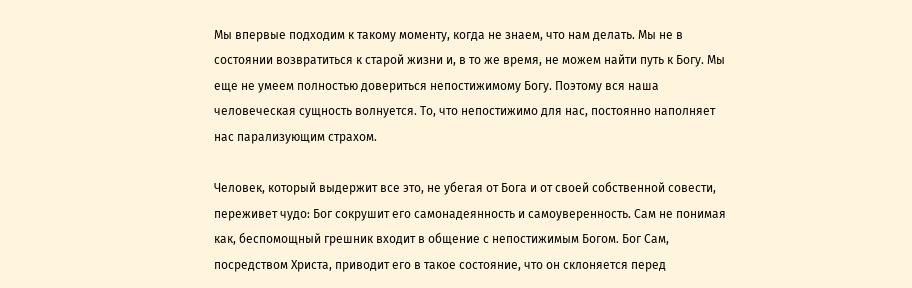Мы впервые подходим к такому моменту, когда не знаем, что нам делать. Мы не в состоянии возвратиться к старой жизни и, в то же время, не можем найти путь к Богу. Мы еще не умеем полностью довериться непостижимому Богу. Поэтому вся наша человеческая сущность волнуется. То, что непостижимо для нас, постоянно наполняет нас парализующим страхом.

Человек, который выдержит все это, не убегая от Бога и от своей собственной совести, переживет чудо: Бог сокрушит его самонадеянность и самоуверенность. Сам не понимая как, беспомощный грешник входит в общение с непостижимым Богом. Бог Сам, посредством Христа, приводит его в такое состояние, что он склоняется перед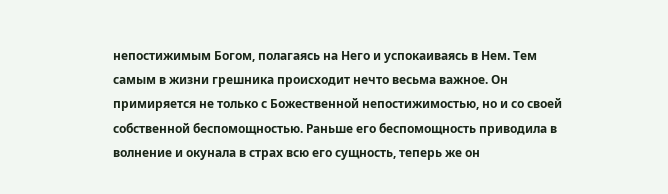непостижимым Богом, полагаясь на Него и успокаиваясь в Нем. Тем самым в жизни грешника происходит нечто весьма важное. Он примиряется не только с Божественной непостижимостью, но и со своей собственной беспомощностью. Раньше его беспомощность приводила в волнение и окунала в страх всю его сущность, теперь же он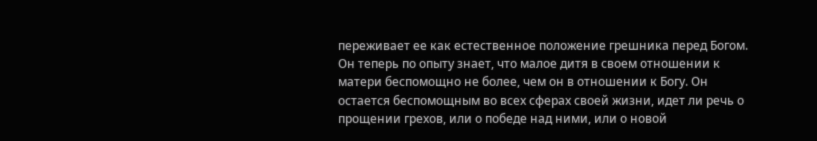переживает ее как естественное положение грешника перед Богом. Он теперь по опыту знает, что малое дитя в своем отношении к матери беспомощно не более, чем он в отношении к Богу. Он остается беспомощным во всех сферах своей жизни, идет ли речь о прощении грехов, или о победе над ними, или о новой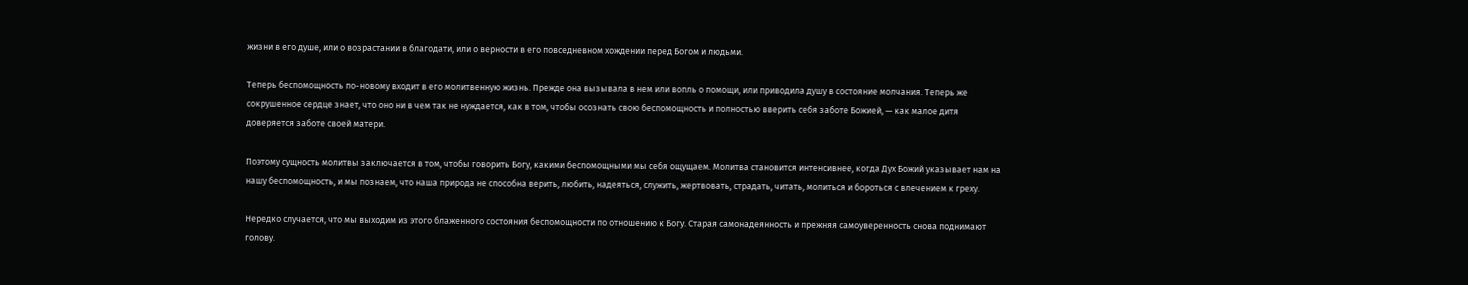жизни в его душе, или о возрастании в благодати, или о верности в его повседневном хождении перед Богом и людьми.

Теперь беспомощность по-новому входит в его молитвенную жизнь. Прежде она вызывала в нем или вопль о помощи, или приводила душу в состояние молчания. Теперь же сокрушенное сердце знает, что оно ни в чем так не нуждается, как в том, чтобы осознать свою беспомощность и полностью вверить себя заботе Божией, — как малое дитя доверяется заботе своей матери.

Поэтому сущность молитвы заключается в том, чтобы говорить Богу, какими беспомощными мы себя ощущаем. Молитва становится интенсивнее, когда Дух Божий указывает нам на нашу беспомощность, и мы познаем, что наша природа не способна верить, любить, надеяться, служить, жертвовать, страдать, читать, молиться и бороться с влечением к греху.

Нередко случается, что мы выходим из этого блаженного состояния беспомощности по отношению к Богу. Старая самонадеянность и прежняя самоуверенность снова поднимают голову.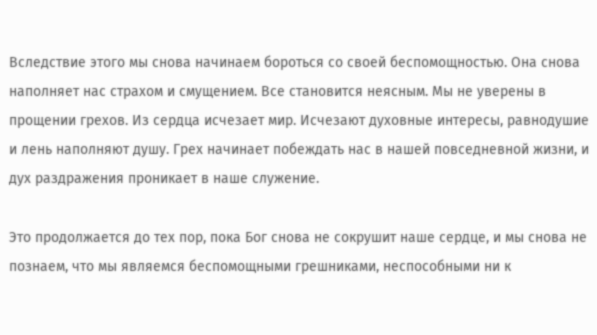Вследствие этого мы снова начинаем бороться со своей беспомощностью. Она снова наполняет нас страхом и смущением. Все становится неясным. Мы не уверены в прощении грехов. Из сердца исчезает мир. Исчезают духовные интересы, равнодушие и лень наполняют душу. Грех начинает побеждать нас в нашей повседневной жизни, и дух раздражения проникает в наше служение.

Это продолжается до тех пор, пока Бог снова не сокрушит наше сердце, и мы снова не познаем, что мы являемся беспомощными грешниками, неспособными ни к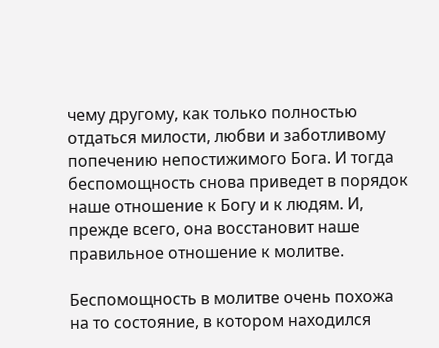чему другому, как только полностью отдаться милости, любви и заботливому попечению непостижимого Бога. И тогда беспомощность снова приведет в порядок наше отношение к Богу и к людям. И, прежде всего, она восстановит наше правильное отношение к молитве.

Беспомощность в молитве очень похожа на то состояние, в котором находился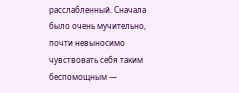расслабленный. Сначала было очень мучительно, почти невыносимо чувствовать себя таким беспомощным —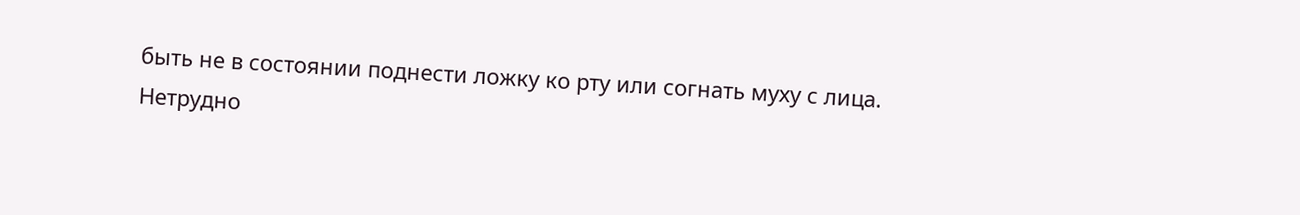быть не в состоянии поднести ложку ко рту или согнать муху с лица. Нетрудно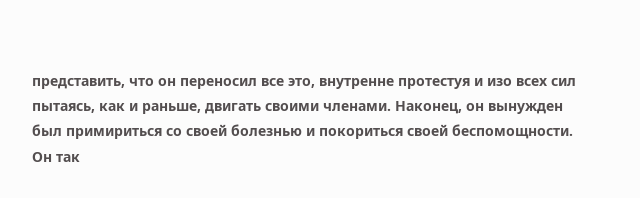представить, что он переносил все это, внутренне протестуя и изо всех сил пытаясь, как и раньше, двигать своими членами. Наконец, он вынужден был примириться со своей болезнью и покориться своей беспомощности. Он так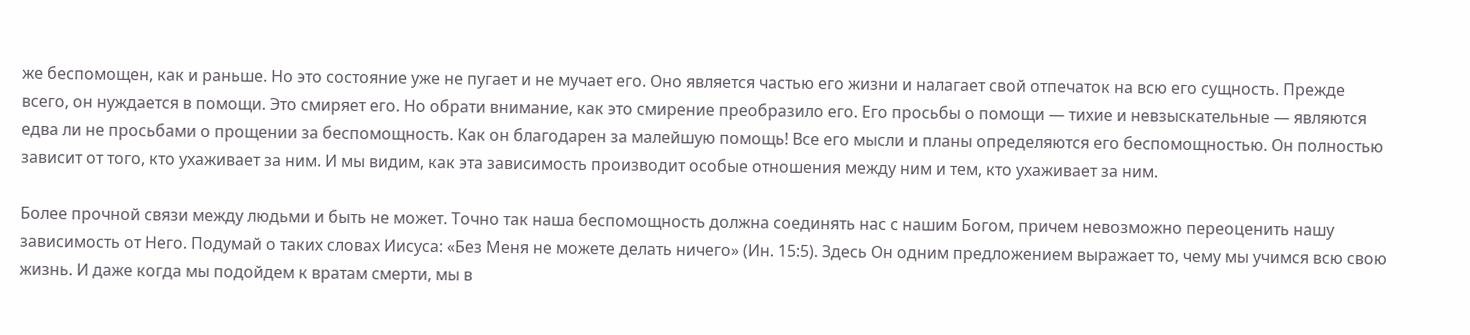же беспомощен, как и раньше. Но это состояние уже не пугает и не мучает его. Оно является частью его жизни и налагает свой отпечаток на всю его сущность. Прежде всего, он нуждается в помощи. Это смиряет его. Но обрати внимание, как это смирение преобразило его. Его просьбы о помощи — тихие и невзыскательные — являются едва ли не просьбами о прощении за беспомощность. Как он благодарен за малейшую помощь! Все его мысли и планы определяются его беспомощностью. Он полностью зависит от того, кто ухаживает за ним. И мы видим, как эта зависимость производит особые отношения между ним и тем, кто ухаживает за ним.

Более прочной связи между людьми и быть не может. Точно так наша беспомощность должна соединять нас с нашим Богом, причем невозможно переоценить нашу зависимость от Него. Подумай о таких словах Иисуса: «Без Меня не можете делать ничего» (Ин. 15:5). Здесь Он одним предложением выражает то, чему мы учимся всю свою жизнь. И даже когда мы подойдем к вратам смерти, мы в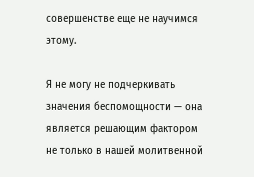совершенстве еще не научимся этому.

Я не могу не подчеркивать значения беспомощности — она является решающим фактором не только в нашей молитвенной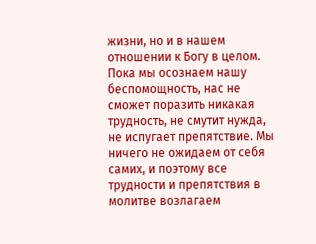жизни, но и в нашем отношении к Богу в целом. Пока мы осознаем нашу беспомощность, нас не сможет поразить никакая трудность, не смутит нужда, не испугает препятствие. Мы ничего не ожидаем от себя самих, и поэтому все трудности и препятствия в молитве возлагаем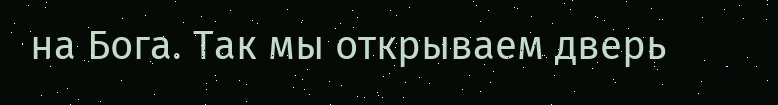на Бога. Так мы открываем дверь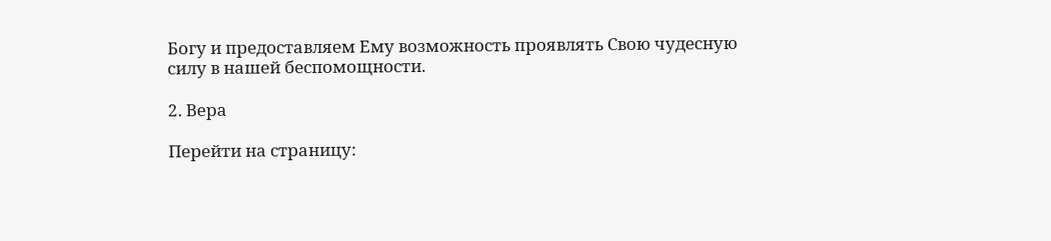Богу и предоставляем Ему возможность проявлять Свою чудесную силу в нашей беспомощности.

2. Вера

Перейти на страницу: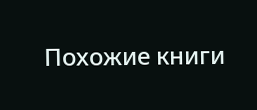Похожие книги